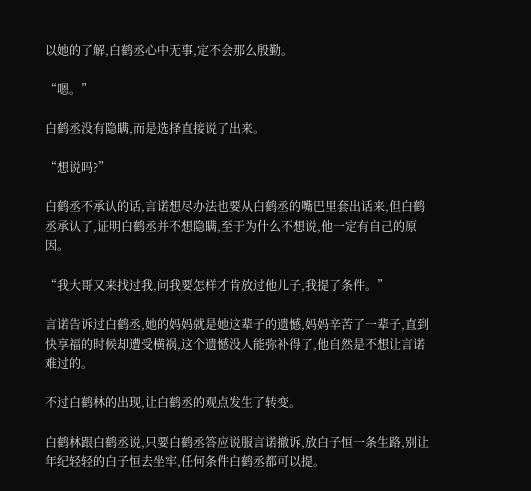以她的了解,白鹤丞心中无事,定不会那么殷勤。

“嗯。”

白鹤丞没有隐瞒,而是选择直接说了出来。

“想说吗?”

白鹤丞不承认的话,言诺想尽办法也要从白鹤丞的嘴巴里套出话来,但白鹤丞承认了,证明白鹤丞并不想隐瞒,至于为什么不想说,他一定有自己的原因。

“我大哥又来找过我,问我要怎样才肯放过他儿子,我提了条件。”

言诺告诉过白鹤丞,她的妈妈就是她这辈子的遗憾,妈妈辛苦了一辈子,直到快享福的时候却遭受横祸,这个遗憾没人能弥补得了,他自然是不想让言诺难过的。

不过白鹤林的出现,让白鹤丞的观点发生了转变。

白鹤林跟白鹤丞说,只要白鹤丞答应说服言诺撤诉,放白子恒一条生路,别让年纪轻轻的白子恒去坐牢,任何条件白鹤丞都可以提。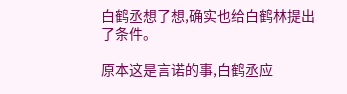白鹤丞想了想,确实也给白鹤林提出了条件。

原本这是言诺的事,白鹤丞应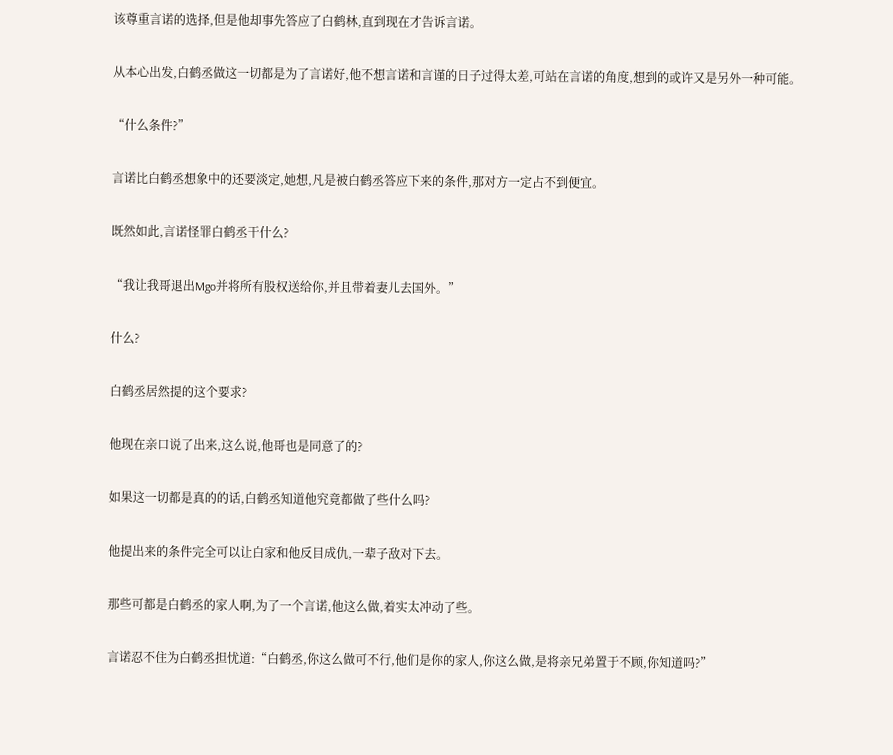该尊重言诺的选择,但是他却事先答应了白鹤林,直到现在才告诉言诺。

从本心出发,白鹤丞做这一切都是为了言诺好,他不想言诺和言谨的日子过得太差,可站在言诺的角度,想到的或许又是另外一种可能。

“什么条件?”

言诺比白鹤丞想象中的还要淡定,她想,凡是被白鹤丞答应下来的条件,那对方一定占不到便宜。

既然如此,言诺怪罪白鹤丞干什么?

“我让我哥退出Mgo并将所有股权送给你,并且带着妻儿去国外。”

什么?

白鹤丞居然提的这个要求?

他现在亲口说了出来,这么说,他哥也是同意了的?

如果这一切都是真的的话,白鹤丞知道他究竟都做了些什么吗?

他提出来的条件完全可以让白家和他反目成仇,一辈子敌对下去。

那些可都是白鹤丞的家人啊,为了一个言诺,他这么做,着实太冲动了些。

言诺忍不住为白鹤丞担忧道:“白鹤丞,你这么做可不行,他们是你的家人,你这么做,是将亲兄弟置于不顾,你知道吗?”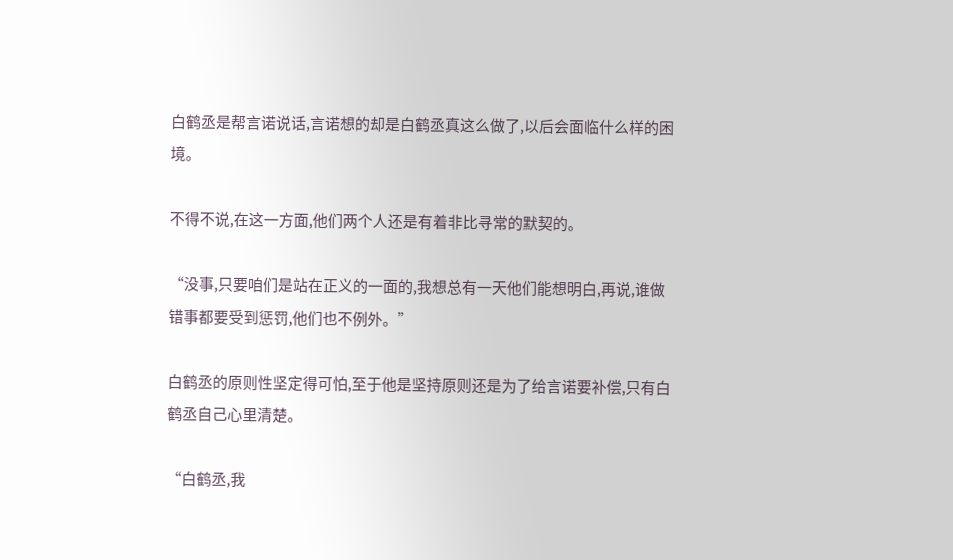白鹤丞是帮言诺说话,言诺想的却是白鹤丞真这么做了,以后会面临什么样的困境。

不得不说,在这一方面,他们两个人还是有着非比寻常的默契的。

“没事,只要咱们是站在正义的一面的,我想总有一天他们能想明白,再说,谁做错事都要受到惩罚,他们也不例外。”

白鹤丞的原则性坚定得可怕,至于他是坚持原则还是为了给言诺要补偿,只有白鹤丞自己心里清楚。

“白鹤丞,我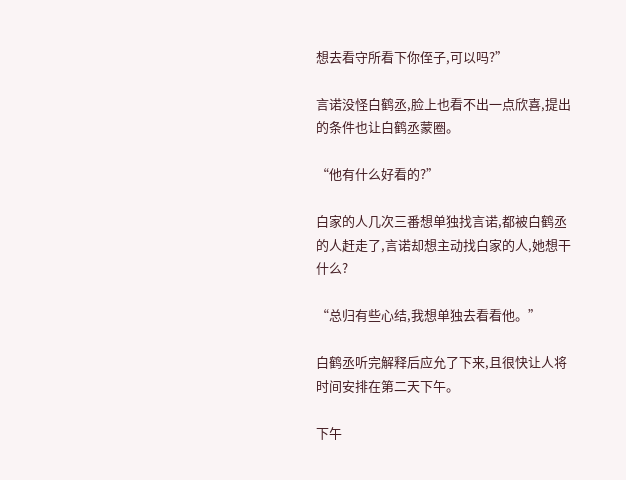想去看守所看下你侄子,可以吗?”

言诺没怪白鹤丞,脸上也看不出一点欣喜,提出的条件也让白鹤丞蒙圈。

“他有什么好看的?”

白家的人几次三番想单独找言诺,都被白鹤丞的人赶走了,言诺却想主动找白家的人,她想干什么?

“总归有些心结,我想单独去看看他。”

白鹤丞听完解释后应允了下来,且很快让人将时间安排在第二天下午。

下午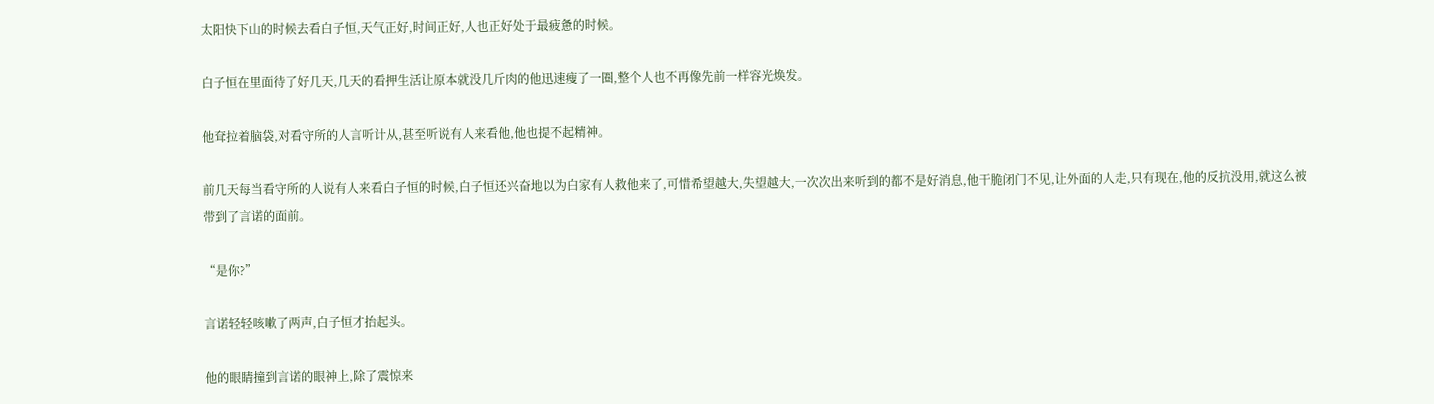太阳快下山的时候去看白子恒,天气正好,时间正好,人也正好处于最疲惫的时候。

白子恒在里面待了好几天,几天的看押生活让原本就没几斤肉的他迅速瘦了一圈,整个人也不再像先前一样容光焕发。

他耷拉着脑袋,对看守所的人言听计从,甚至听说有人来看他,他也提不起精神。

前几天每当看守所的人说有人来看白子恒的时候,白子恒还兴奋地以为白家有人救他来了,可惜希望越大,失望越大,一次次出来听到的都不是好消息,他干脆闭门不见,让外面的人走,只有现在,他的反抗没用,就这么被带到了言诺的面前。

“是你?”

言诺轻轻咳嗽了两声,白子恒才抬起头。

他的眼睛撞到言诺的眼神上,除了震惊来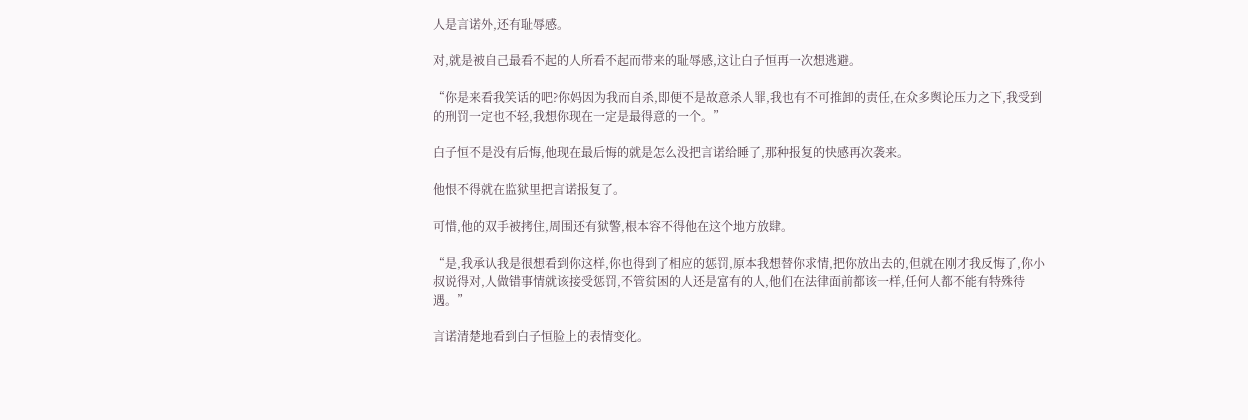人是言诺外,还有耻辱感。

对,就是被自己最看不起的人所看不起而带来的耻辱感,这让白子恒再一次想逃避。

“你是来看我笑话的吧?你妈因为我而自杀,即便不是故意杀人罪,我也有不可推卸的责任,在众多舆论压力之下,我受到的刑罚一定也不轻,我想你现在一定是最得意的一个。”

白子恒不是没有后悔,他现在最后悔的就是怎么没把言诺给睡了,那种报复的快感再次袭来。

他恨不得就在监狱里把言诺报复了。

可惜,他的双手被拷住,周围还有狱警,根本容不得他在这个地方放肆。

“是,我承认我是很想看到你这样,你也得到了相应的惩罚,原本我想替你求情,把你放出去的,但就在刚才我反悔了,你小叔说得对,人做错事情就该接受惩罚,不管贫困的人还是富有的人,他们在法律面前都该一样,任何人都不能有特殊待遇。”

言诺清楚地看到白子恒脸上的表情变化。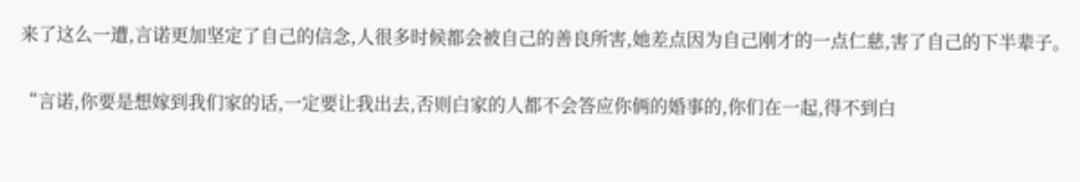来了这么一遭,言诺更加坚定了自己的信念,人很多时候都会被自己的善良所害,她差点因为自己刚才的一点仁慈,害了自己的下半辈子。

“言诺,你要是想嫁到我们家的话,一定要让我出去,否则白家的人都不会答应你俩的婚事的,你们在一起,得不到白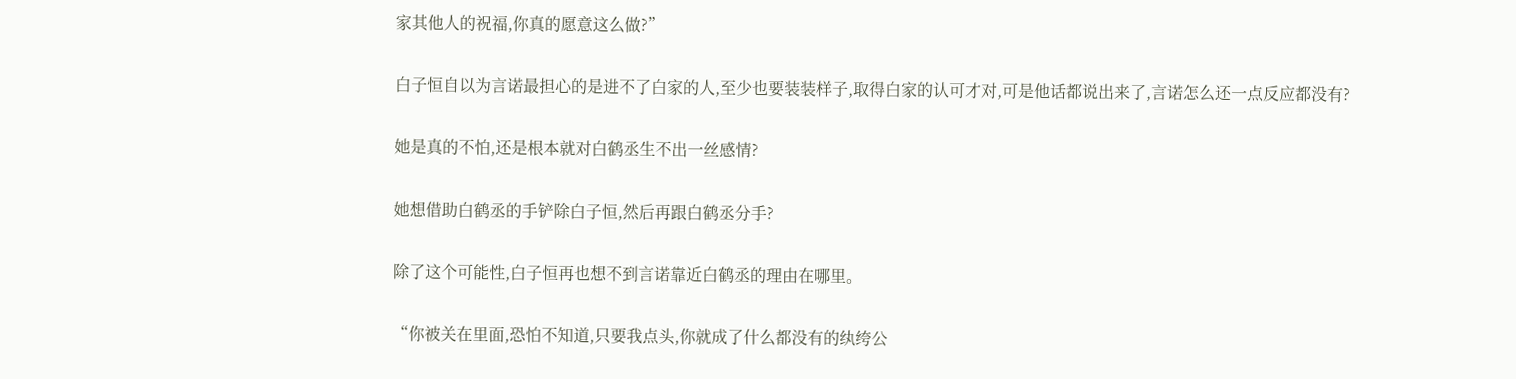家其他人的祝福,你真的愿意这么做?”

白子恒自以为言诺最担心的是进不了白家的人,至少也要装装样子,取得白家的认可才对,可是他话都说出来了,言诺怎么还一点反应都没有?

她是真的不怕,还是根本就对白鹤丞生不出一丝感情?

她想借助白鹤丞的手铲除白子恒,然后再跟白鹤丞分手?

除了这个可能性,白子恒再也想不到言诺靠近白鹤丞的理由在哪里。

“你被关在里面,恐怕不知道,只要我点头,你就成了什么都没有的纨绔公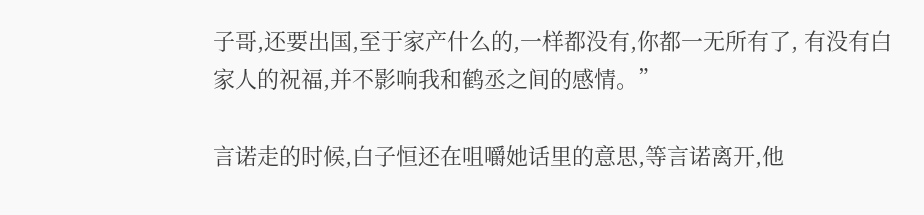子哥,还要出国,至于家产什么的,一样都没有,你都一无所有了, 有没有白家人的祝福,并不影响我和鹤丞之间的感情。”

言诺走的时候,白子恒还在咀嚼她话里的意思,等言诺离开,他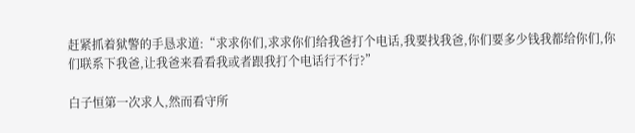赶紧抓着狱警的手恳求道:“求求你们,求求你们给我爸打个电话,我要找我爸,你们要多少钱我都给你们,你们联系下我爸,让我爸来看看我或者跟我打个电话行不行?”

白子恒第一次求人,然而看守所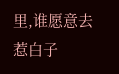里,谁愿意去惹白子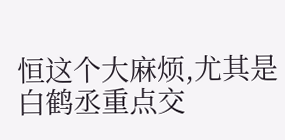恒这个大麻烦,尤其是白鹤丞重点交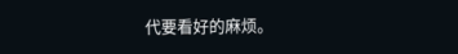代要看好的麻烦。